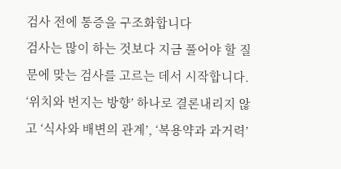검사 전에 통증을 구조화합니다
검사는 많이 하는 것보다 지금 풀어야 할 질문에 맞는 검사를 고르는 데서 시작합니다. ‘위치와 번지는 방향’ 하나로 결론내리지 않고 ‘식사와 배변의 관계’, ‘복용약과 과거력’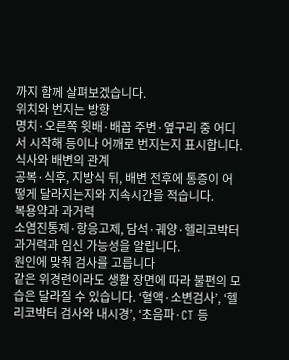까지 함께 살펴보겠습니다.
위치와 번지는 방향
명치·오른쪽 윗배·배꼽 주변·옆구리 중 어디서 시작해 등이나 어깨로 번지는지 표시합니다.
식사와 배변의 관계
공복·식후, 지방식 뒤, 배변 전후에 통증이 어떻게 달라지는지와 지속시간을 적습니다.
복용약과 과거력
소염진통제·항응고제, 담석·궤양·헬리코박터 과거력과 임신 가능성을 알립니다.
원인에 맞춰 검사를 고릅니다
같은 위경련이라도 생활 장면에 따라 불편의 모습은 달라질 수 있습니다. ‘혈액·소변검사’, ‘헬리코박터 검사와 내시경’, ‘초음파·CT 등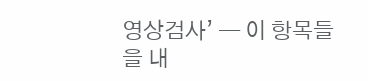영상검사’ — 이 항목들을 내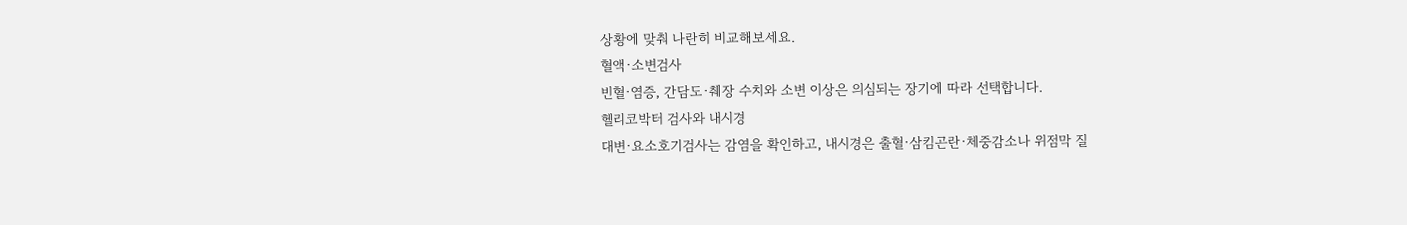상황에 맞춰 나란히 비교해보세요.
혈액·소변검사
빈혈·염증, 간담도·췌장 수치와 소변 이상은 의심되는 장기에 따라 선택합니다.
헬리코박터 검사와 내시경
대변·요소호기검사는 감염을 확인하고, 내시경은 출혈·삼킴곤란·체중감소나 위점막 질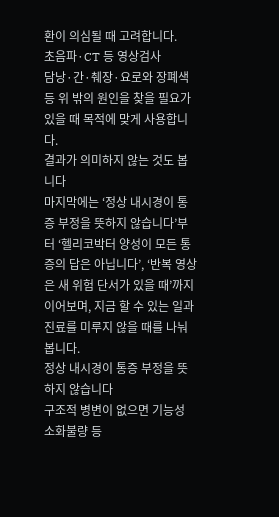환이 의심될 때 고려합니다.
초음파·CT 등 영상검사
담낭·간·췌장·요로와 장폐색 등 위 밖의 원인을 찾을 필요가 있을 때 목적에 맞게 사용합니다.
결과가 의미하지 않는 것도 봅니다
마지막에는 ‘정상 내시경이 통증 부정을 뜻하지 않습니다’부터 ‘헬리코박터 양성이 모든 통증의 답은 아닙니다’, ‘반복 영상은 새 위험 단서가 있을 때’까지 이어보며, 지금 할 수 있는 일과 진료를 미루지 않을 때를 나눠봅니다.
정상 내시경이 통증 부정을 뜻하지 않습니다
구조적 병변이 없으면 기능성 소화불량 등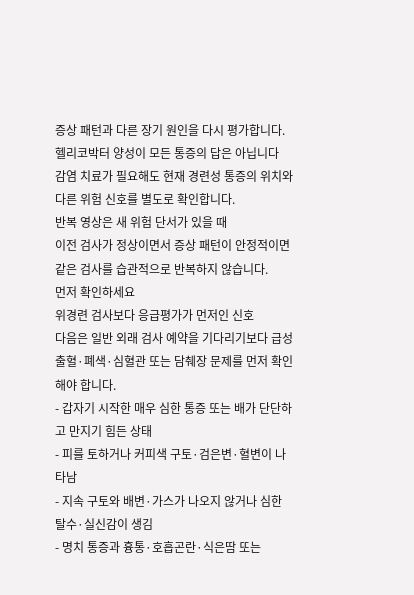증상 패턴과 다른 장기 원인을 다시 평가합니다.
헬리코박터 양성이 모든 통증의 답은 아닙니다
감염 치료가 필요해도 현재 경련성 통증의 위치와 다른 위험 신호를 별도로 확인합니다.
반복 영상은 새 위험 단서가 있을 때
이전 검사가 정상이면서 증상 패턴이 안정적이면 같은 검사를 습관적으로 반복하지 않습니다.
먼저 확인하세요
위경련 검사보다 응급평가가 먼저인 신호
다음은 일반 외래 검사 예약을 기다리기보다 급성 출혈·폐색·심혈관 또는 담췌장 문제를 먼저 확인해야 합니다.
- 갑자기 시작한 매우 심한 통증 또는 배가 단단하고 만지기 힘든 상태
- 피를 토하거나 커피색 구토·검은변·혈변이 나타남
- 지속 구토와 배변·가스가 나오지 않거나 심한 탈수·실신감이 생김
- 명치 통증과 흉통·호흡곤란·식은땀 또는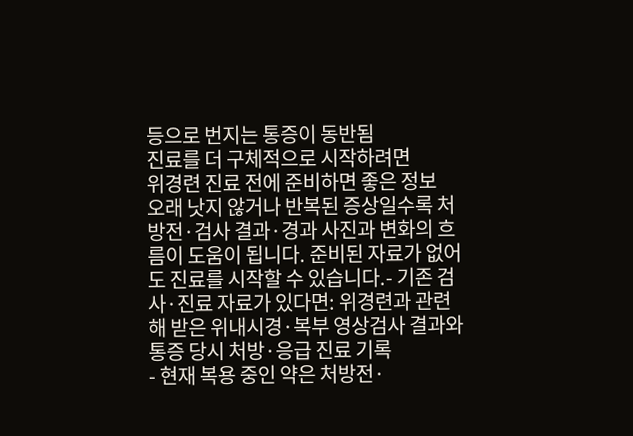등으로 번지는 통증이 동반됨
진료를 더 구체적으로 시작하려면
위경련 진료 전에 준비하면 좋은 정보
오래 낫지 않거나 반복된 증상일수록 처방전·검사 결과·경과 사진과 변화의 흐름이 도움이 됩니다. 준비된 자료가 없어도 진료를 시작할 수 있습니다.- 기존 검사·진료 자료가 있다면: 위경련과 관련해 받은 위내시경·복부 영상검사 결과와 통증 당시 처방·응급 진료 기록
- 현재 복용 중인 약은 처방전·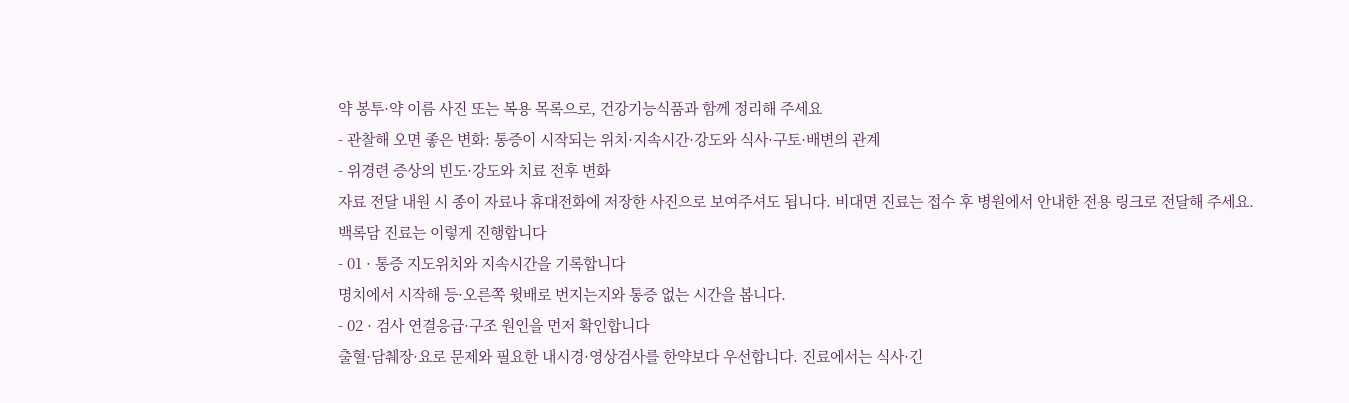약 봉투·약 이름 사진 또는 복용 목록으로, 건강기능식품과 함께 정리해 주세요
- 관찰해 오면 좋은 변화: 통증이 시작되는 위치·지속시간·강도와 식사·구토·배변의 관계
- 위경련 증상의 빈도·강도와 치료 전후 변화
자료 전달 내원 시 종이 자료나 휴대전화에 저장한 사진으로 보여주셔도 됩니다. 비대면 진료는 접수 후 병원에서 안내한 전용 링크로 전달해 주세요.
백록담 진료는 이렇게 진행합니다
- 01 · 통증 지도위치와 지속시간을 기록합니다
명치에서 시작해 등·오른쪽 윗배로 번지는지와 통증 없는 시간을 봅니다.
- 02 · 검사 연결응급·구조 원인을 먼저 확인합니다
출혈·담췌장·요로 문제와 필요한 내시경·영상검사를 한약보다 우선합니다. 진료에서는 식사·긴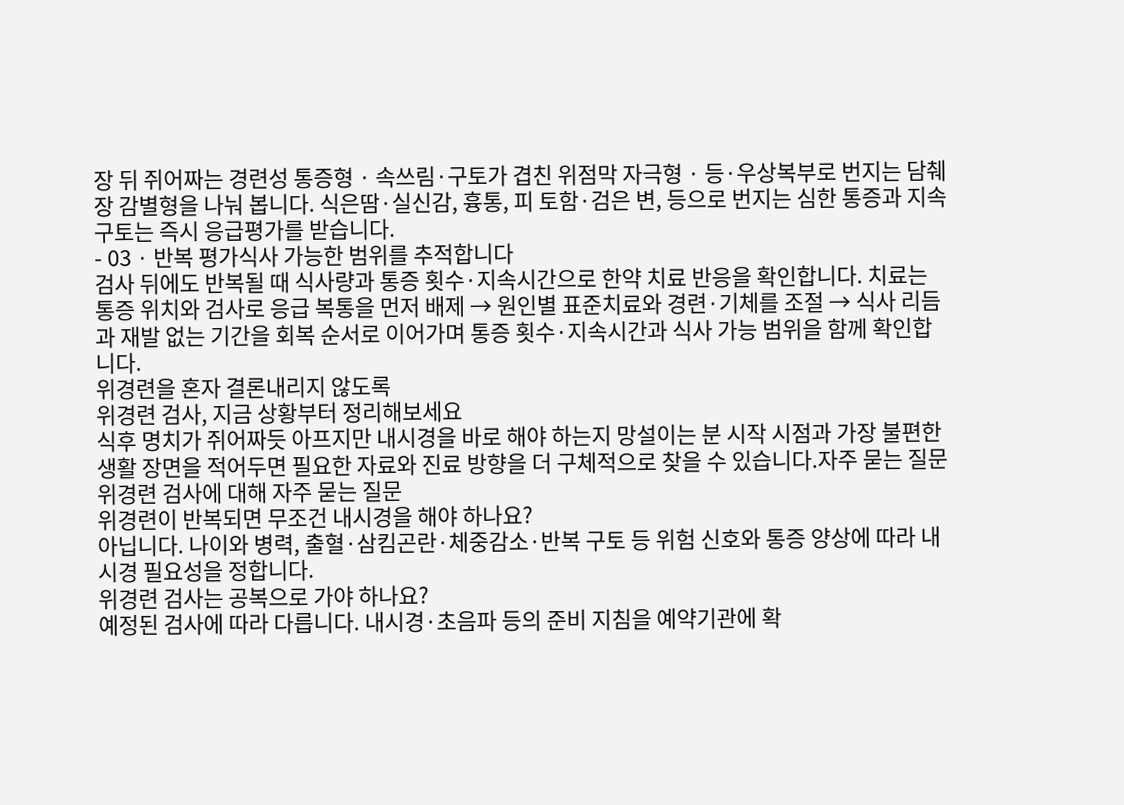장 뒤 쥐어짜는 경련성 통증형 · 속쓰림·구토가 겹친 위점막 자극형 · 등·우상복부로 번지는 담췌장 감별형을 나눠 봅니다. 식은땀·실신감, 흉통, 피 토함·검은 변, 등으로 번지는 심한 통증과 지속 구토는 즉시 응급평가를 받습니다.
- 03 · 반복 평가식사 가능한 범위를 추적합니다
검사 뒤에도 반복될 때 식사량과 통증 횟수·지속시간으로 한약 치료 반응을 확인합니다. 치료는 통증 위치와 검사로 응급 복통을 먼저 배제 → 원인별 표준치료와 경련·기체를 조절 → 식사 리듬과 재발 없는 기간을 회복 순서로 이어가며 통증 횟수·지속시간과 식사 가능 범위을 함께 확인합니다.
위경련을 혼자 결론내리지 않도록
위경련 검사, 지금 상황부터 정리해보세요
식후 명치가 쥐어짜듯 아프지만 내시경을 바로 해야 하는지 망설이는 분 시작 시점과 가장 불편한 생활 장면을 적어두면 필요한 자료와 진료 방향을 더 구체적으로 찾을 수 있습니다.자주 묻는 질문
위경련 검사에 대해 자주 묻는 질문
위경련이 반복되면 무조건 내시경을 해야 하나요?
아닙니다. 나이와 병력, 출혈·삼킴곤란·체중감소·반복 구토 등 위험 신호와 통증 양상에 따라 내시경 필요성을 정합니다.
위경련 검사는 공복으로 가야 하나요?
예정된 검사에 따라 다릅니다. 내시경·초음파 등의 준비 지침을 예약기관에 확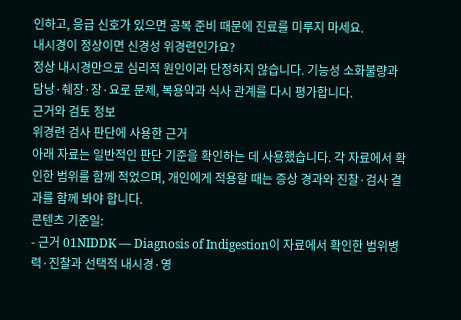인하고, 응급 신호가 있으면 공복 준비 때문에 진료를 미루지 마세요.
내시경이 정상이면 신경성 위경련인가요?
정상 내시경만으로 심리적 원인이라 단정하지 않습니다. 기능성 소화불량과 담낭·췌장·장·요로 문제, 복용약과 식사 관계를 다시 평가합니다.
근거와 검토 정보
위경련 검사 판단에 사용한 근거
아래 자료는 일반적인 판단 기준을 확인하는 데 사용했습니다. 각 자료에서 확인한 범위를 함께 적었으며, 개인에게 적용할 때는 증상 경과와 진찰·검사 결과를 함께 봐야 합니다.
콘텐츠 기준일:
- 근거 01NIDDK — Diagnosis of Indigestion이 자료에서 확인한 범위병력·진찰과 선택적 내시경·영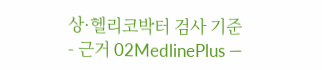상·헬리코박터 검사 기준
- 근거 02MedlinePlus —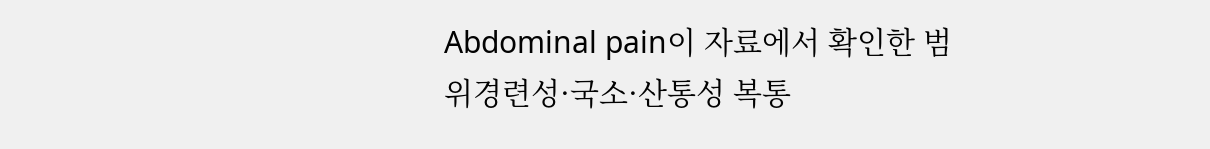Abdominal pain이 자료에서 확인한 범위경련성·국소·산통성 복통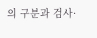의 구분과 검사·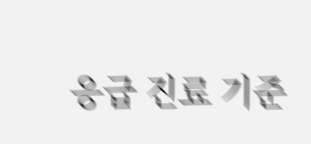응급 진료 기준